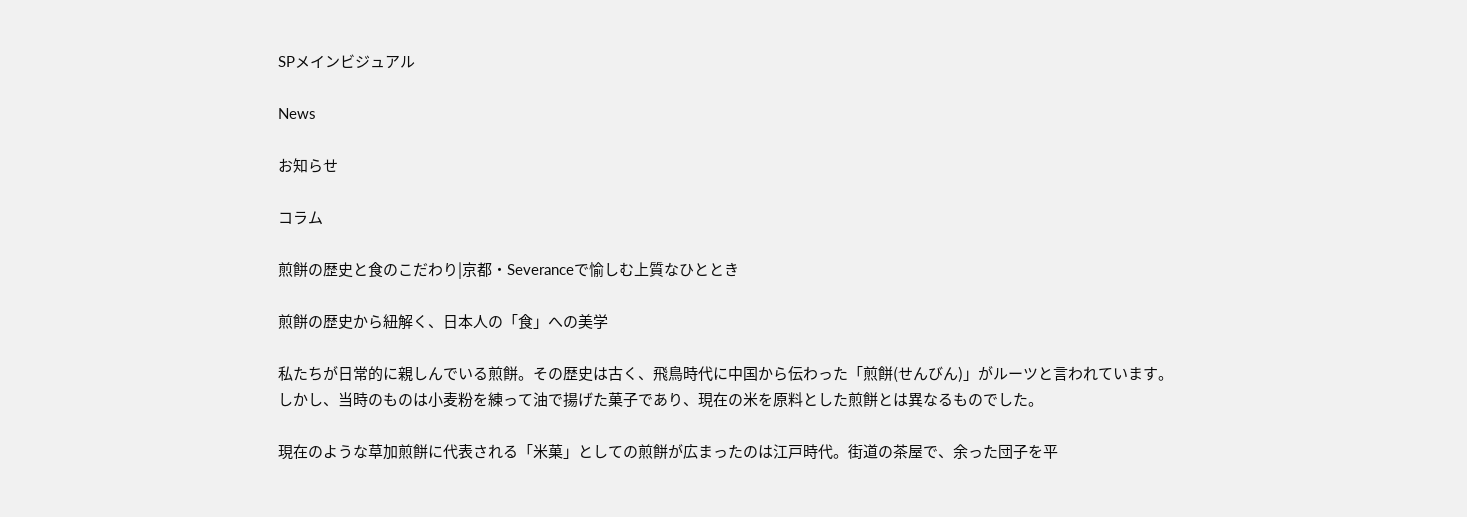SPメインビジュアル

News

お知らせ

コラム

煎餅の歴史と食のこだわり|京都・Severanceで愉しむ上質なひととき

煎餅の歴史から紐解く、日本人の「食」への美学

私たちが日常的に親しんでいる煎餅。その歴史は古く、飛鳥時代に中国から伝わった「煎餅(せんびん)」がルーツと言われています。しかし、当時のものは小麦粉を練って油で揚げた菓子であり、現在の米を原料とした煎餅とは異なるものでした。

現在のような草加煎餅に代表される「米菓」としての煎餅が広まったのは江戸時代。街道の茶屋で、余った団子を平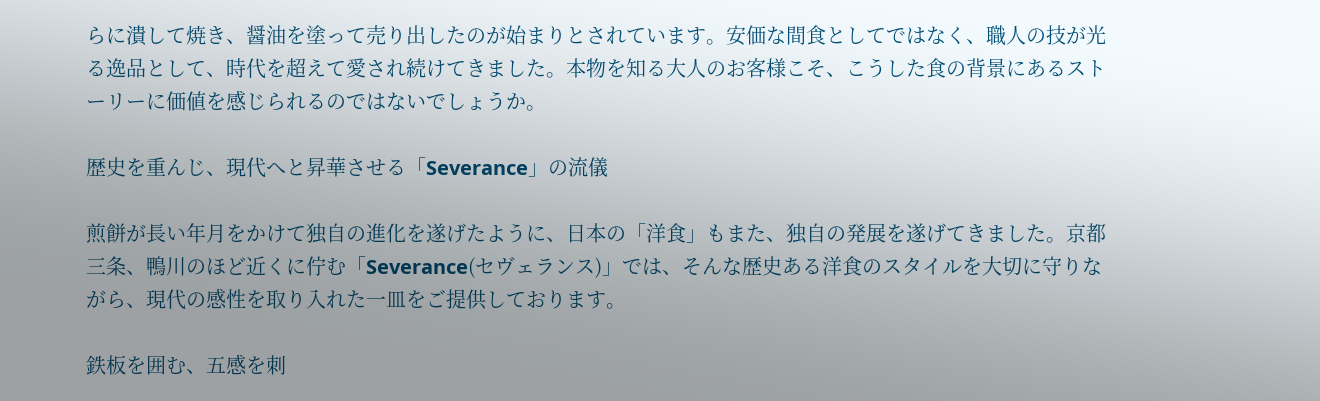らに潰して焼き、醤油を塗って売り出したのが始まりとされています。安価な間食としてではなく、職人の技が光る逸品として、時代を超えて愛され続けてきました。本物を知る大人のお客様こそ、こうした食の背景にあるストーリーに価値を感じられるのではないでしょうか。

歴史を重んじ、現代へと昇華させる「Severance」の流儀

煎餅が長い年月をかけて独自の進化を遂げたように、日本の「洋食」もまた、独自の発展を遂げてきました。京都三条、鴨川のほど近くに佇む「Severance(セヴェランス)」では、そんな歴史ある洋食のスタイルを大切に守りながら、現代の感性を取り入れた一皿をご提供しております。

鉄板を囲む、五感を刺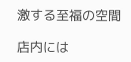激する至福の空間

店内には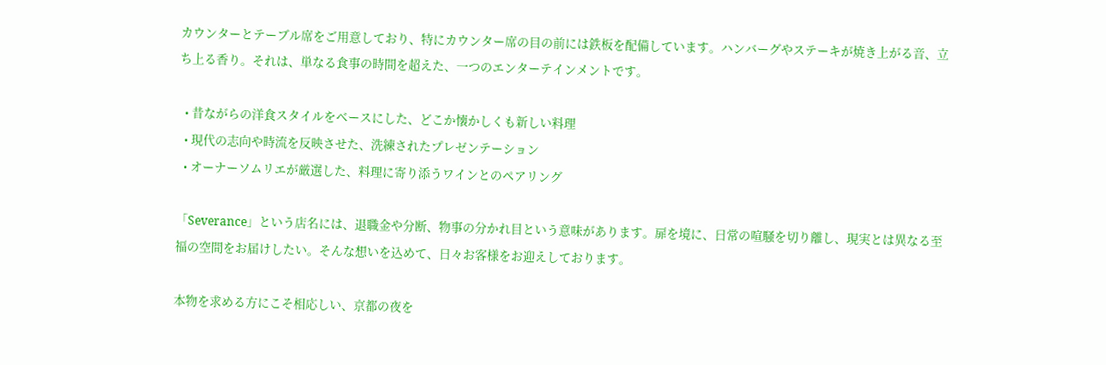カウンターとテーブル席をご用意しており、特にカウンター席の目の前には鉄板を配備しています。ハンバーグやステーキが焼き上がる音、立ち上る香り。それは、単なる食事の時間を超えた、一つのエンターテインメントです。

  • 昔ながらの洋食スタイルをベースにした、どこか懐かしくも新しい料理
  • 現代の志向や時流を反映させた、洗練されたプレゼンテーション
  • オーナーソムリエが厳選した、料理に寄り添うワインとのペアリング

「Severance」という店名には、退職金や分断、物事の分かれ目という意味があります。扉を境に、日常の喧騒を切り離し、現実とは異なる至福の空間をお届けしたい。そんな想いを込めて、日々お客様をお迎えしております。

本物を求める方にこそ相応しい、京都の夜を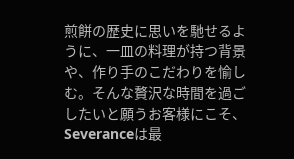煎餅の歴史に思いを馳せるように、一皿の料理が持つ背景や、作り手のこだわりを愉しむ。そんな贅沢な時間を過ごしたいと願うお客様にこそ、Severanceは最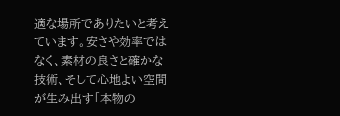適な場所でありたいと考えています。安さや効率ではなく、素材の良さと確かな技術、そして心地よい空間が生み出す「本物の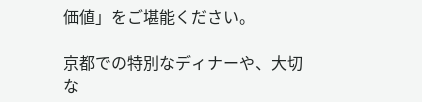価値」をご堪能ください。

京都での特別なディナーや、大切な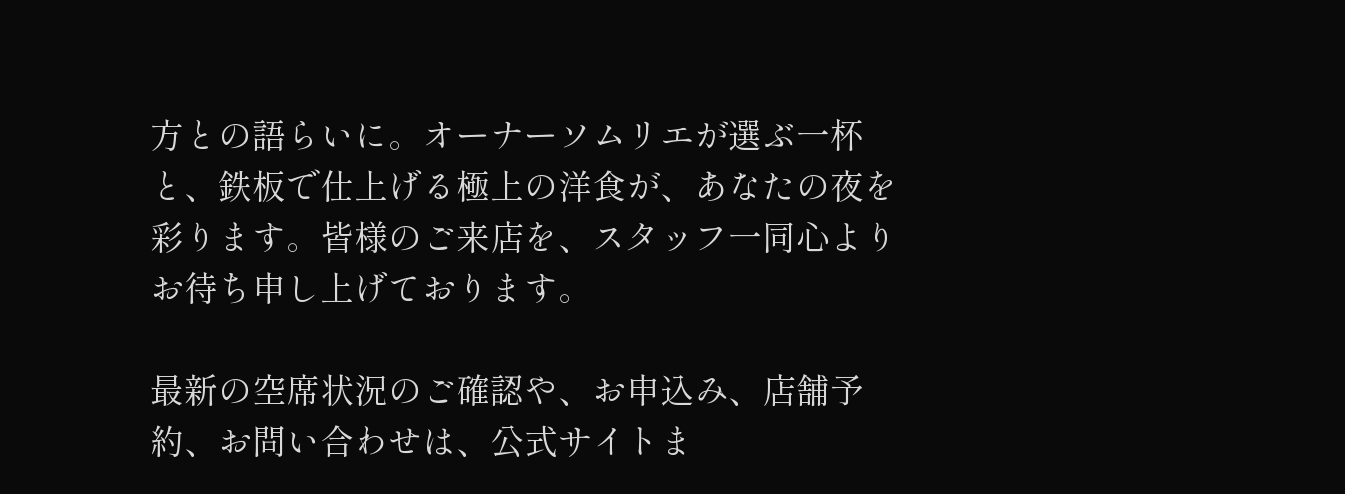方との語らいに。オーナーソムリエが選ぶ一杯と、鉄板で仕上げる極上の洋食が、あなたの夜を彩ります。皆様のご来店を、スタッフ一同心よりお待ち申し上げております。

最新の空席状況のご確認や、お申込み、店舗予約、お問い合わせは、公式サイトま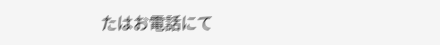たはお電話にて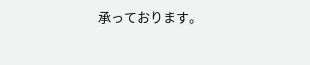承っております。